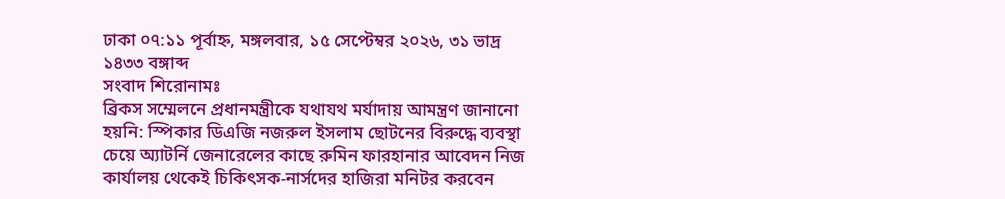ঢাকা ০৭:১১ পূর্বাহ্ন, মঙ্গলবার, ১৫ সেপ্টেম্বর ২০২৬, ৩১ ভাদ্র ১৪৩৩ বঙ্গাব্দ
সংবাদ শিরোনামঃ
ব্রিকস সম্মেলনে প্রধানমন্ত্রীকে যথাযথ মর্যাদায় আমন্ত্রণ জানানো হয়নি: স্পিকার ডিএজি নজরুল ইসলাম ছোটনের বিরুদ্ধে ব্যবস্থা চেয়ে অ্যাটর্নি জেনারেলের কাছে রুমিন ফারহানার আবেদন নিজ কার্যালয় থেকেই চিকিৎসক-নার্সদের হাজিরা মনিটর করবেন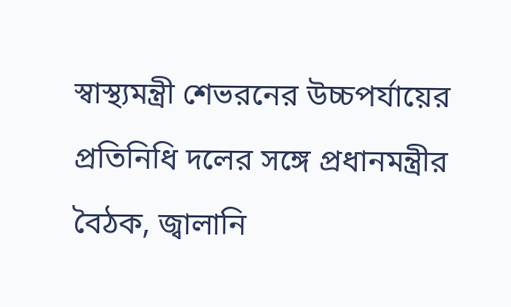স্বাস্থ্যমন্ত্রী শেভরনের উচ্চপর্যায়ের প্রতিনিধি দলের সঙ্গে প্রধানমন্ত্রীর বৈঠক, জ্বালানি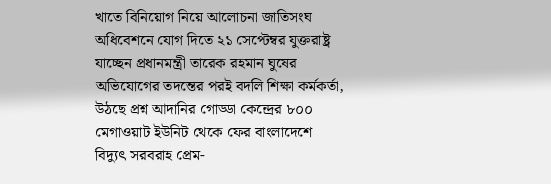খাতে বিনিয়োগ নিয়ে আলোচনা জাতিসংঘ অধিবেশনে যোগ দিতে ২১ সেপ্টেম্বর যুক্তরাষ্ট্র যাচ্ছেন প্রধানমন্ত্রী তারেক রহমান ঘুষের অভিযোগের তদন্তের পরই বদলি শিক্ষা কর্মকর্তা, উঠছে প্রশ্ন আদানির গোড্ডা কেন্দ্রের ৮০০ মেগাওয়াট ইউনিট থেকে ফের বাংলাদেশে বিদ্যুৎ সরবরাহ প্রেম-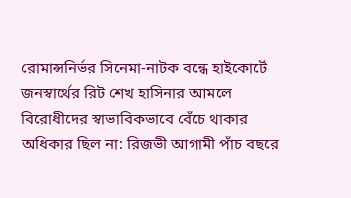রোমান্সনির্ভর সিনেমা-নাটক বন্ধে হাইকোর্টে জনস্বার্থের রিট শেখ হাসিনার আমলে বিরোধীদের স্বাভাবিকভাবে বেঁচে থাকার অধিকার ছিল না: রিজভী আগামী পাঁচ বছরে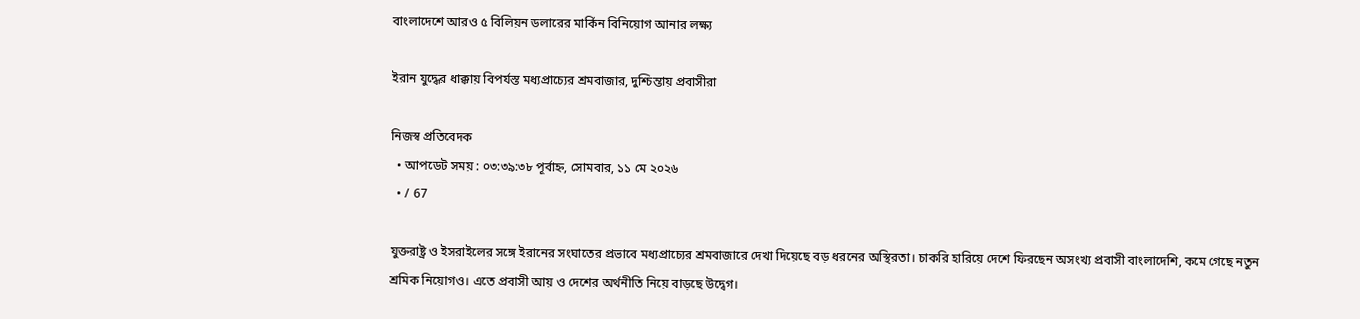বাংলাদেশে আরও ৫ বিলিয়ন ডলারের মার্কিন বিনিয়োগ আনার লক্ষ্য

ইরান যুদ্ধের ধাক্কায় বিপর্যস্ত মধ্যপ্রাচ্যের শ্রমবাজার, দুশ্চিন্তায় প্রবাসীরা

নিজস্ব প্রতিবেদক
  • আপডেট সময় : ০৩:৩৯:৩৮ পূর্বাহ্ন, সোমবার, ১১ মে ২০২৬
  • / 67

যুক্তরাষ্ট্র ও ইসরাইলের সঙ্গে ইরানের সংঘাতের প্রভাবে মধ্যপ্রাচ্যের শ্রমবাজারে দেখা দিয়েছে বড় ধরনের অস্থিরতা। চাকরি হারিয়ে দেশে ফিরছেন অসংখ্য প্রবাসী বাংলাদেশি, কমে গেছে নতুন শ্রমিক নিয়োগও। এতে প্রবাসী আয় ও দেশের অর্থনীতি নিয়ে বাড়ছে উদ্বেগ।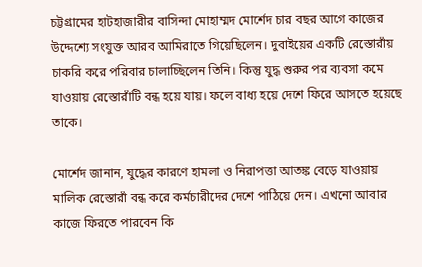চট্টগ্রামের হাটহাজারীর বাসিন্দা মোহাম্মদ মোর্শেদ চার বছর আগে কাজের উদ্দেশ্যে সংযুক্ত আরব আমিরাতে গিয়েছিলেন। দুবাইয়ের একটি রেস্তোরাঁয় চাকরি করে পরিবার চালাচ্ছিলেন তিনি। কিন্তু যুদ্ধ শুরুর পর ব্যবসা কমে যাওয়ায় রেস্তোরাঁটি বন্ধ হয়ে যায়। ফলে বাধ্য হয়ে দেশে ফিরে আসতে হয়েছে তাকে।

মোর্শেদ জানান, যুদ্ধের কারণে হামলা ও নিরাপত্তা আতঙ্ক বেড়ে যাওয়ায় মালিক রেস্তোরাঁ বন্ধ করে কর্মচারীদের দেশে পাঠিয়ে দেন। এখনো আবার কাজে ফিরতে পারবেন কি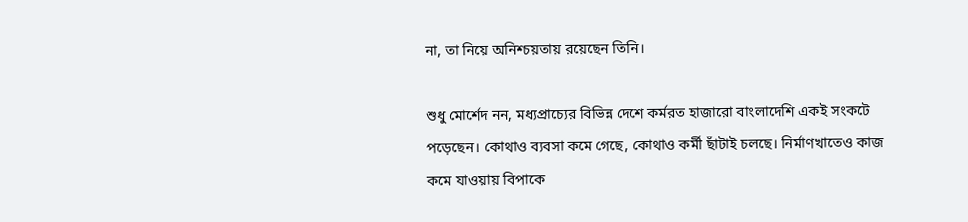না, তা নিয়ে অনিশ্চয়তায় রয়েছেন তিনি।

শুধু মোর্শেদ নন, মধ্যপ্রাচ্যের বিভিন্ন দেশে কর্মরত হাজারো বাংলাদেশি একই সংকটে পড়েছেন। কোথাও ব্যবসা কমে গেছে, কোথাও কর্মী ছাঁটাই চলছে। নির্মাণখাতেও কাজ কমে যাওয়ায় বিপাকে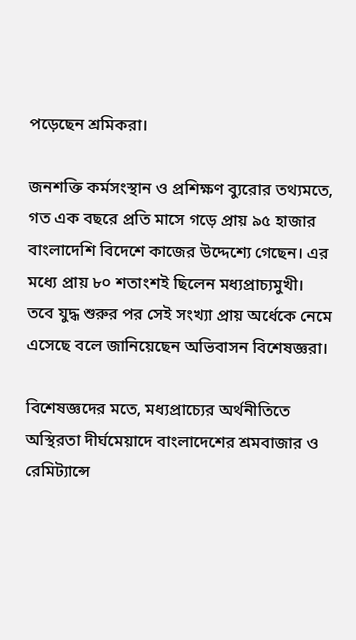পড়েছেন শ্রমিকরা।

জনশক্তি কর্মসংস্থান ও প্রশিক্ষণ ব্যুরোর তথ্যমতে, গত এক বছরে প্রতি মাসে গড়ে প্রায় ৯৫ হাজার বাংলাদেশি বিদেশে কাজের উদ্দেশ্যে গেছেন। এর মধ্যে প্রায় ৮০ শতাংশই ছিলেন মধ্যপ্রাচ্যমুখী। তবে যুদ্ধ শুরুর পর সেই সংখ্যা প্রায় অর্ধেকে নেমে এসেছে বলে জানিয়েছেন অভিবাসন বিশেষজ্ঞরা।

বিশেষজ্ঞদের মতে, মধ্যপ্রাচ্যের অর্থনীতিতে অস্থিরতা দীর্ঘমেয়াদে বাংলাদেশের শ্রমবাজার ও রেমিট্যান্সে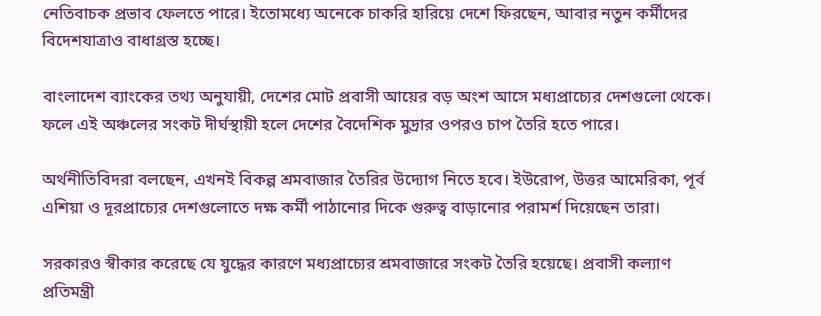নেতিবাচক প্রভাব ফেলতে পারে। ইতোমধ্যে অনেকে চাকরি হারিয়ে দেশে ফিরছেন, আবার নতুন কর্মীদের বিদেশযাত্রাও বাধাগ্রস্ত হচ্ছে।

বাংলাদেশ ব্যাংকের তথ্য অনুযায়ী, দেশের মোট প্রবাসী আয়ের বড় অংশ আসে মধ্যপ্রাচ্যের দেশগুলো থেকে। ফলে এই অঞ্চলের সংকট দীর্ঘস্থায়ী হলে দেশের বৈদেশিক মুদ্রার ওপরও চাপ তৈরি হতে পারে।

অর্থনীতিবিদরা বলছেন, এখনই বিকল্প শ্রমবাজার তৈরির উদ্যোগ নিতে হবে। ইউরোপ, উত্তর আমেরিকা, পূর্ব এশিয়া ও দূরপ্রাচ্যের দেশগুলোতে দক্ষ কর্মী পাঠানোর দিকে গুরুত্ব বাড়ানোর পরামর্শ দিয়েছেন তারা।

সরকারও স্বীকার করেছে যে যুদ্ধের কারণে মধ্যপ্রাচ্যের শ্রমবাজারে সংকট তৈরি হয়েছে। প্রবাসী কল্যাণ প্রতিমন্ত্রী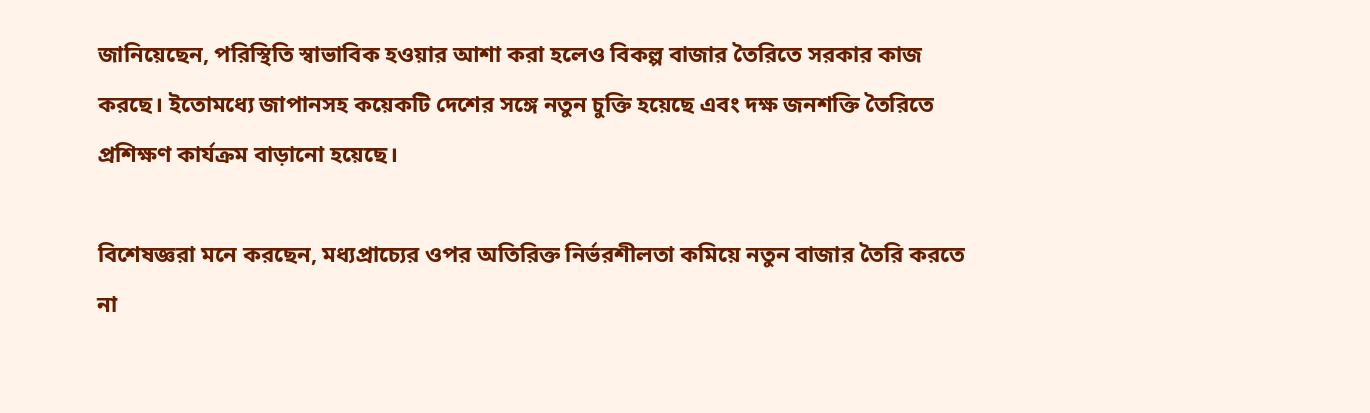জানিয়েছেন, পরিস্থিতি স্বাভাবিক হওয়ার আশা করা হলেও বিকল্প বাজার তৈরিতে সরকার কাজ করছে। ইতোমধ্যে জাপানসহ কয়েকটি দেশের সঙ্গে নতুন চুক্তি হয়েছে এবং দক্ষ জনশক্তি তৈরিতে প্রশিক্ষণ কার্যক্রম বাড়ানো হয়েছে।

বিশেষজ্ঞরা মনে করছেন, মধ্যপ্রাচ্যের ওপর অতিরিক্ত নির্ভরশীলতা কমিয়ে নতুন বাজার তৈরি করতে না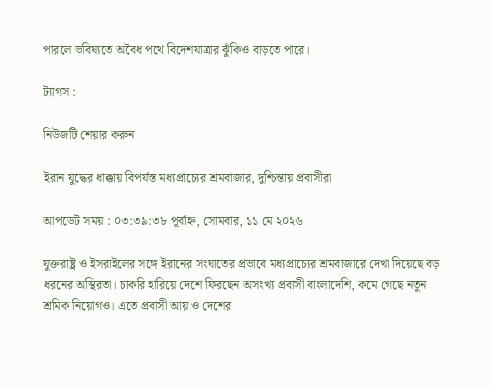পারলে ভবিষ্যতে অবৈধ পথে বিদেশযাত্রার ঝুঁকিও বাড়তে পারে।

ট্যাগস :

নিউজটি শেয়ার করুন

ইরান যুদ্ধের ধাক্কায় বিপর্যস্ত মধ্যপ্রাচ্যের শ্রমবাজার, দুশ্চিন্তায় প্রবাসীরা

আপডেট সময় : ০৩:৩৯:৩৮ পূর্বাহ্ন, সোমবার, ১১ মে ২০২৬

যুক্তরাষ্ট্র ও ইসরাইলের সঙ্গে ইরানের সংঘাতের প্রভাবে মধ্যপ্রাচ্যের শ্রমবাজারে দেখা দিয়েছে বড় ধরনের অস্থিরতা। চাকরি হারিয়ে দেশে ফিরছেন অসংখ্য প্রবাসী বাংলাদেশি, কমে গেছে নতুন শ্রমিক নিয়োগও। এতে প্রবাসী আয় ও দেশের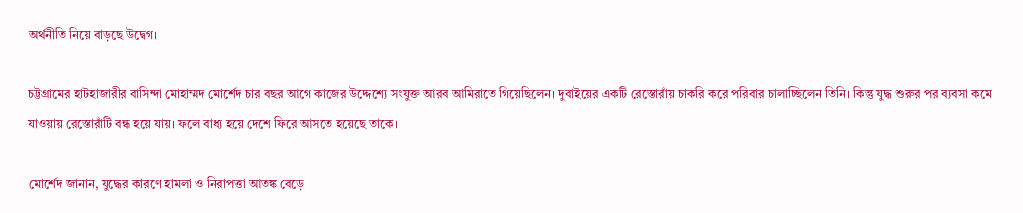অর্থনীতি নিয়ে বাড়ছে উদ্বেগ।

চট্টগ্রামের হাটহাজারীর বাসিন্দা মোহাম্মদ মোর্শেদ চার বছর আগে কাজের উদ্দেশ্যে সংযুক্ত আরব আমিরাতে গিয়েছিলেন। দুবাইয়ের একটি রেস্তোরাঁয় চাকরি করে পরিবার চালাচ্ছিলেন তিনি। কিন্তু যুদ্ধ শুরুর পর ব্যবসা কমে যাওয়ায় রেস্তোরাঁটি বন্ধ হয়ে যায়। ফলে বাধ্য হয়ে দেশে ফিরে আসতে হয়েছে তাকে।

মোর্শেদ জানান, যুদ্ধের কারণে হামলা ও নিরাপত্তা আতঙ্ক বেড়ে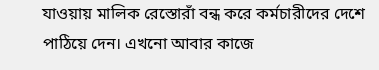যাওয়ায় মালিক রেস্তোরাঁ বন্ধ করে কর্মচারীদের দেশে পাঠিয়ে দেন। এখনো আবার কাজে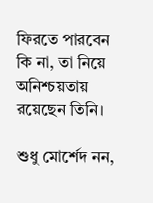ফিরতে পারবেন কি না, তা নিয়ে অনিশ্চয়তায় রয়েছেন তিনি।

শুধু মোর্শেদ নন,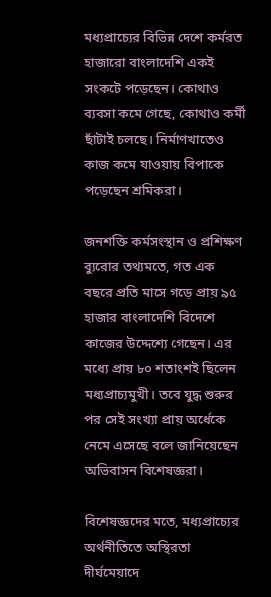মধ্যপ্রাচ্যের বিভিন্ন দেশে কর্মরত হাজারো বাংলাদেশি একই সংকটে পড়েছেন। কোথাও ব্যবসা কমে গেছে, কোথাও কর্মী ছাঁটাই চলছে। নির্মাণখাতেও কাজ কমে যাওয়ায় বিপাকে পড়েছেন শ্রমিকরা।

জনশক্তি কর্মসংস্থান ও প্রশিক্ষণ ব্যুরোর তথ্যমতে, গত এক বছরে প্রতি মাসে গড়ে প্রায় ৯৫ হাজার বাংলাদেশি বিদেশে কাজের উদ্দেশ্যে গেছেন। এর মধ্যে প্রায় ৮০ শতাংশই ছিলেন মধ্যপ্রাচ্যমুখী। তবে যুদ্ধ শুরুর পর সেই সংখ্যা প্রায় অর্ধেকে নেমে এসেছে বলে জানিয়েছেন অভিবাসন বিশেষজ্ঞরা।

বিশেষজ্ঞদের মতে, মধ্যপ্রাচ্যের অর্থনীতিতে অস্থিরতা দীর্ঘমেয়াদে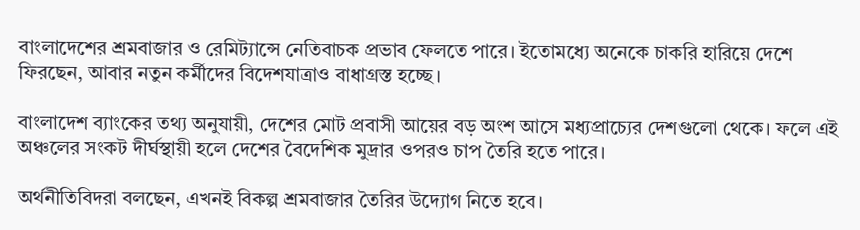বাংলাদেশের শ্রমবাজার ও রেমিট্যান্সে নেতিবাচক প্রভাব ফেলতে পারে। ইতোমধ্যে অনেকে চাকরি হারিয়ে দেশে ফিরছেন, আবার নতুন কর্মীদের বিদেশযাত্রাও বাধাগ্রস্ত হচ্ছে।

বাংলাদেশ ব্যাংকের তথ্য অনুযায়ী, দেশের মোট প্রবাসী আয়ের বড় অংশ আসে মধ্যপ্রাচ্যের দেশগুলো থেকে। ফলে এই অঞ্চলের সংকট দীর্ঘস্থায়ী হলে দেশের বৈদেশিক মুদ্রার ওপরও চাপ তৈরি হতে পারে।

অর্থনীতিবিদরা বলছেন, এখনই বিকল্প শ্রমবাজার তৈরির উদ্যোগ নিতে হবে।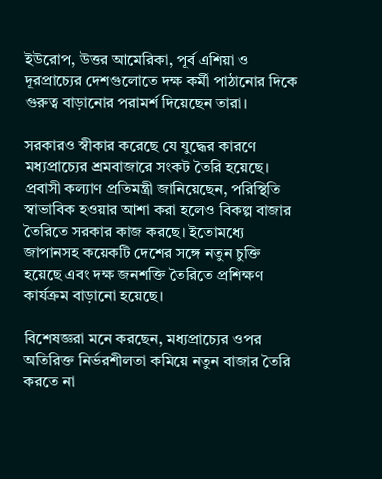ইউরোপ, উত্তর আমেরিকা, পূর্ব এশিয়া ও দূরপ্রাচ্যের দেশগুলোতে দক্ষ কর্মী পাঠানোর দিকে গুরুত্ব বাড়ানোর পরামর্শ দিয়েছেন তারা।

সরকারও স্বীকার করেছে যে যুদ্ধের কারণে মধ্যপ্রাচ্যের শ্রমবাজারে সংকট তৈরি হয়েছে। প্রবাসী কল্যাণ প্রতিমন্ত্রী জানিয়েছেন, পরিস্থিতি স্বাভাবিক হওয়ার আশা করা হলেও বিকল্প বাজার তৈরিতে সরকার কাজ করছে। ইতোমধ্যে জাপানসহ কয়েকটি দেশের সঙ্গে নতুন চুক্তি হয়েছে এবং দক্ষ জনশক্তি তৈরিতে প্রশিক্ষণ কার্যক্রম বাড়ানো হয়েছে।

বিশেষজ্ঞরা মনে করছেন, মধ্যপ্রাচ্যের ওপর অতিরিক্ত নির্ভরশীলতা কমিয়ে নতুন বাজার তৈরি করতে না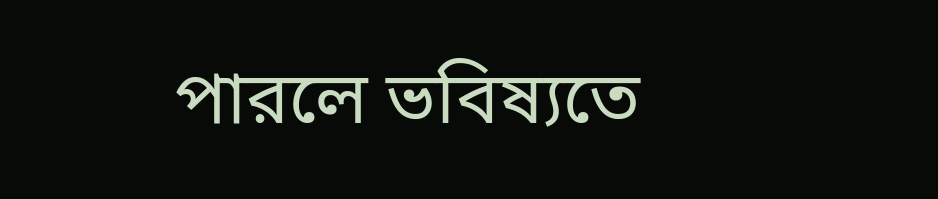পারলে ভবিষ্যতে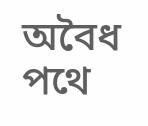অবৈধ পথে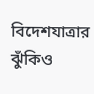বিদেশযাত্রার ঝুঁকিও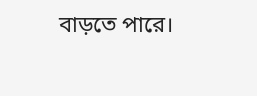বাড়তে পারে।